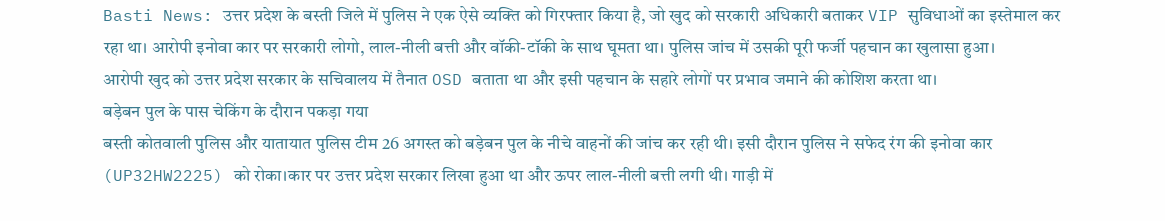Basti News: उत्तर प्रदेश के बस्ती जिले में पुलिस ने एक ऐसे व्यक्ति को गिरफ्तार किया है, जो खुद को सरकारी अधिकारी बताकर VIP सुविधाओं का इस्तेमाल कर रहा था। आरोपी इनोवा कार पर सरकारी लोगो, लाल-नीली बत्ती और वॉकी-टॉकी के साथ घूमता था। पुलिस जांच में उसकी पूरी फर्जी पहचान का खुलासा हुआ।
आरोपी खुद को उत्तर प्रदेश सरकार के सचिवालय में तैनात OSD बताता था और इसी पहचान के सहारे लोगों पर प्रभाव जमाने की कोशिश करता था।
बड़ेबन पुल के पास चेकिंग के दौरान पकड़ा गया
बस्ती कोतवाली पुलिस और यातायात पुलिस टीम 26 अगस्त को बड़ेबन पुल के नीचे वाहनों की जांच कर रही थी। इसी दौरान पुलिस ने सफेद रंग की इनोवा कार (UP32HW2225) को रोका।कार पर उत्तर प्रदेश सरकार लिखा हुआ था और ऊपर लाल-नीली बत्ती लगी थी। गाड़ी में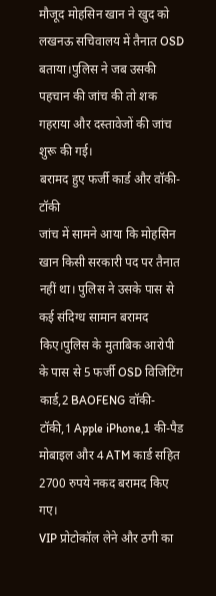मौजूद मोहसिन खान ने खुद को लखनऊ सचिवालय में तैनात OSD बताया।पुलिस ने जब उसकी पहचान की जांच की तो शक गहराया और दस्तावेजों की जांच शुरू की गई।
बरामद हुए फर्जी कार्ड और वॉकी-टॉकी
जांच में सामने आया कि मोहसिन खान किसी सरकारी पद पर तैनात नहीं था। पुलिस ने उसके पास से कई संदिग्ध सामान बरामद किए।पुलिस के मुताबिक आरोपी के पास से 5 फर्जी OSD विजिटिंग कार्ड,2 BAOFENG वॉकी-टॉकी,1 Apple iPhone,1 की-पैड मोबाइल और 4 ATM कार्ड सहित
2700 रुपये नकद बरामद किए गए।
VIP प्रोटोकॉल लेने और ठगी का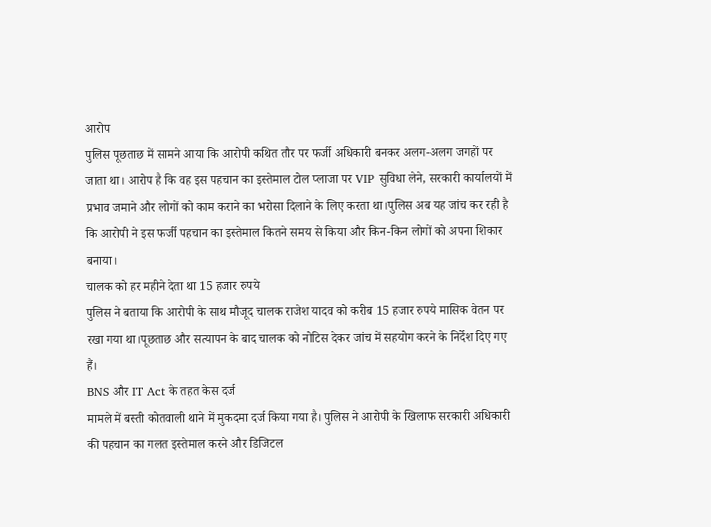आरोप
पुलिस पूछताछ में सामने आया कि आरोपी कथित तौर पर फर्जी अधिकारी बनकर अलग-अलग जगहों पर जाता था। आरोप है कि वह इस पहचान का इस्तेमाल टोल प्लाजा पर VIP सुविधा लेने, सरकारी कार्यालयों में प्रभाव जमाने और लोगों को काम कराने का भरोसा दिलाने के लिए करता था।पुलिस अब यह जांच कर रही है कि आरोपी ने इस फर्जी पहचान का इस्तेमाल कितने समय से किया और किन-किन लोगों को अपना शिकार बनाया।
चालक को हर महीने देता था 15 हजार रुपये
पुलिस ने बताया कि आरोपी के साथ मौजूद चालक राजेश यादव को करीब 15 हजार रुपये मासिक वेतन पर रखा गया था।पूछताछ और सत्यापन के बाद चालक को नोटिस देकर जांच में सहयोग करने के निर्देश दिए गए हैं।
BNS और IT Act के तहत केस दर्ज
मामले में बस्ती कोतवाली थाने में मुकदमा दर्ज किया गया है। पुलिस ने आरोपी के खिलाफ सरकारी अधिकारी की पहचान का गलत इस्तेमाल करने और डिजिटल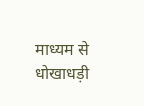माध्यम से धोखाधड़ी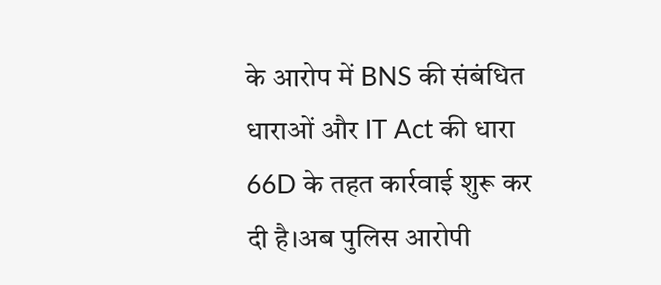के आरोप में BNS की संबंधित धाराओं और IT Act की धारा 66D के तहत कार्रवाई शुरू कर दी है।अब पुलिस आरोपी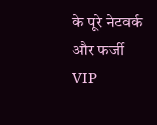के पूरे नेटवर्क और फर्जी VIP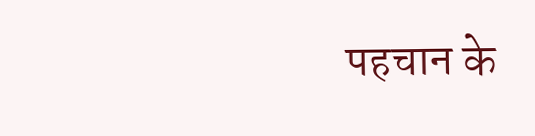पहचान के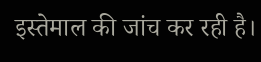इस्तेमाल की जांच कर रही है।